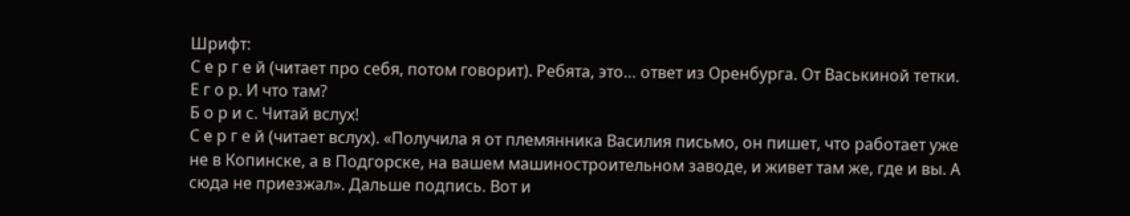Шрифт:
С е р г е й (читает про себя, потом говорит). Ребята, это… ответ из Оренбурга. От Васькиной тетки.
Е г о р. И что там?
Б о р и с. Читай вслух!
С е р г е й (читает вслух). «Получила я от племянника Василия письмо, он пишет, что работает уже не в Копинске, а в Подгорске, на вашем машиностроительном заводе, и живет там же, где и вы. А сюда не приезжал». Дальше подпись. Вот и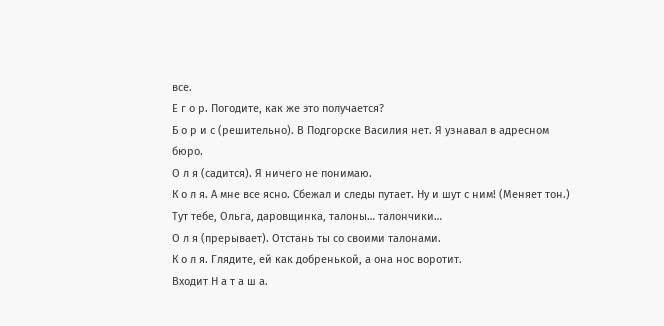все.
Е г о р. Погодите, как же это получается?
Б о р и с (решительно). В Подгорске Василия нет. Я узнавал в адресном бюро.
О л я (садится). Я ничего не понимаю.
К о л я. А мне все ясно. Сбежал и следы путает. Ну и шут с ним! (Меняет тон.) Тут тебе, Ольга, даровщинка, талоны… талончики…
О л я (прерывает). Отстань ты со своими талонами.
К о л я. Глядите, ей как добренькой, а она нос воротит.
Входит Н а т а ш а.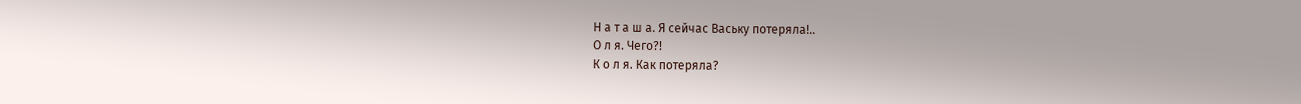Н а т а ш а. Я сейчас Ваську потеряла!..
О л я. Чего?!
К о л я. Как потеряла?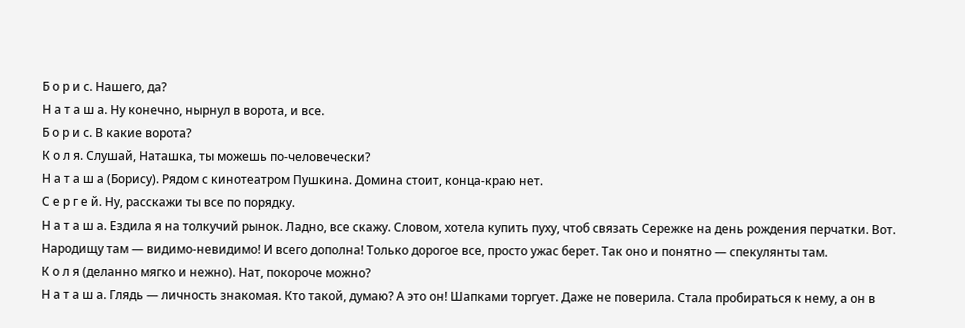Б о р и с. Нашего, да?
Н а т а ш а. Ну конечно, нырнул в ворота, и все.
Б о р и с. В какие ворота?
К о л я. Слушай, Наташка, ты можешь по-человечески?
Н а т а ш а (Борису). Рядом с кинотеатром Пушкина. Домина стоит, конца-краю нет.
С е р г е й. Ну, расскажи ты все по порядку.
Н а т а ш а. Ездила я на толкучий рынок. Ладно, все скажу. Словом, хотела купить пуху, чтоб связать Сережке на день рождения перчатки. Вот. Народищу там — видимо-невидимо! И всего дополна! Только дорогое все, просто ужас берет. Так оно и понятно — спекулянты там.
К о л я (деланно мягко и нежно). Нат, покороче можно?
Н а т а ш а. Глядь — личность знакомая. Кто такой, думаю? А это он! Шапками торгует. Даже не поверила. Стала пробираться к нему, а он в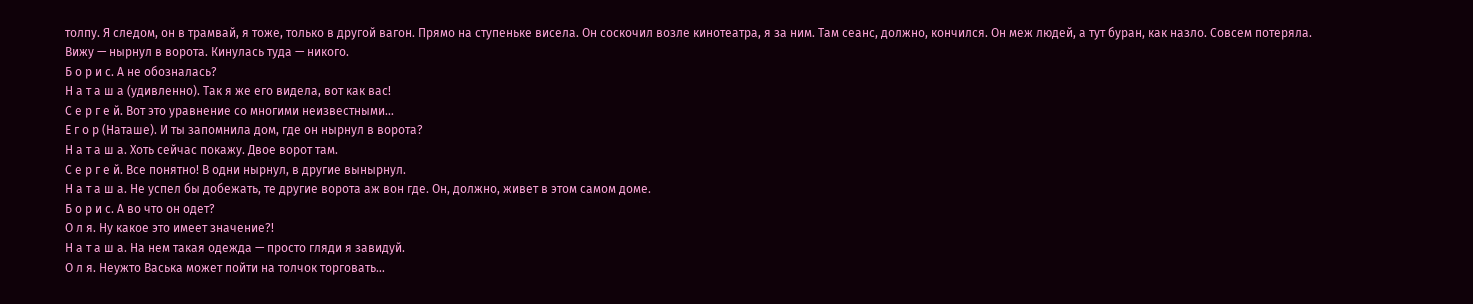толпу. Я следом, он в трамвай, я тоже, только в другой вагон. Прямо на ступеньке висела. Он соскочил возле кинотеатра, я за ним. Там сеанс, должно, кончился. Он меж людей, а тут буран, как назло. Совсем потеряла. Вижу — нырнул в ворота. Кинулась туда — никого.
Б о р и с. А не обозналась?
Н а т а ш а (удивленно). Так я же его видела, вот как вас!
С е р г е й. Вот это уравнение со многими неизвестными…
Е г о р (Наташе). И ты запомнила дом, где он нырнул в ворота?
Н а т а ш а. Хоть сейчас покажу. Двое ворот там.
С е р г е й. Все понятно! В одни нырнул, в другие вынырнул.
Н а т а ш а. Не успел бы добежать, те другие ворота аж вон где. Он, должно, живет в этом самом доме.
Б о р и с. А во что он одет?
О л я. Ну какое это имеет значение?!
Н а т а ш а. На нем такая одежда — просто гляди я завидуй.
О л я. Неужто Васька может пойти на толчок торговать…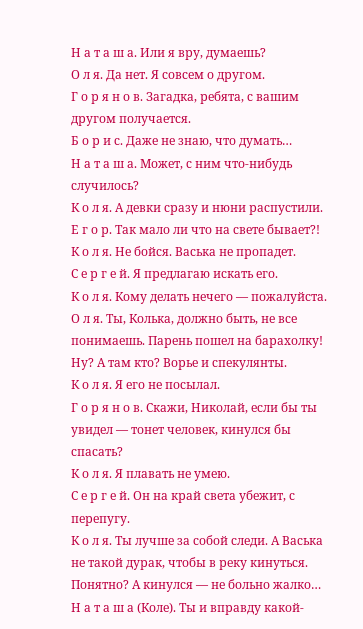Н а т а ш а. Или я вру, думаешь?
О л я. Да нет. Я совсем о другом.
Г о р я н о в. Загадка, ребята, с вашим другом получается.
Б о р и с. Даже не знаю, что думать…
Н а т а ш а. Может, с ним что-нибудь случилось?
К о л я. А девки сразу и нюни распустили.
Е г о р. Так мало ли что на свете бывает?!
К о л я. Не бойся. Васька не пропадет.
С е р г е й. Я предлагаю искать его.
К о л я. Кому делать нечего — пожалуйста.
О л я. Ты, Колька, должно быть, не все понимаешь. Парень пошел на барахолку! Ну? А там кто? Ворье и спекулянты.
К о л я. Я его не посылал.
Г о р я н о в. Скажи, Николай, если бы ты увидел — тонет человек, кинулся бы спасать?
К о л я. Я плавать не умею.
С е р г е й. Он на край света убежит, с перепугу.
К о л я. Ты лучше за собой следи. А Васька не такой дурак, чтобы в реку кинуться. Понятно? А кинулся — не больно жалко…
Н а т а ш а (Коле). Ты и вправду какой-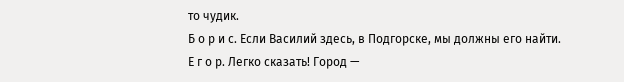то чудик.
Б о р и с. Если Василий здесь, в Подгорске, мы должны его найти.
Е г о р. Легко сказать! Город —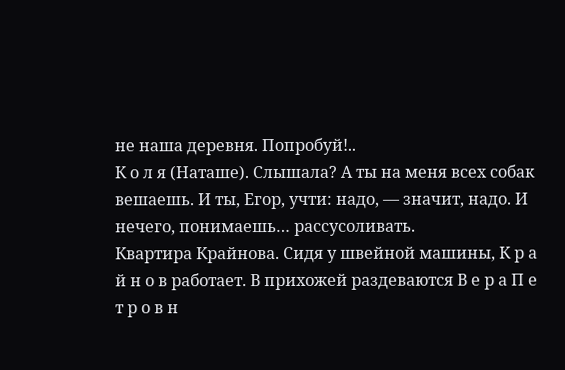не наша деревня. Попробуй!..
К о л я (Наташе). Слышала? А ты на меня всех собак вешаешь. И ты, Егор, учти: надо, — значит, надо. И нечего, понимаешь… рассусоливать.
Квартира Крайнова. Сидя у швейной машины, К р а й н о в работает. В прихожей раздеваются В е р а П е т р о в н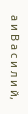а и В а с и л и й,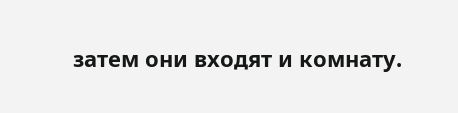затем они входят и комнату.